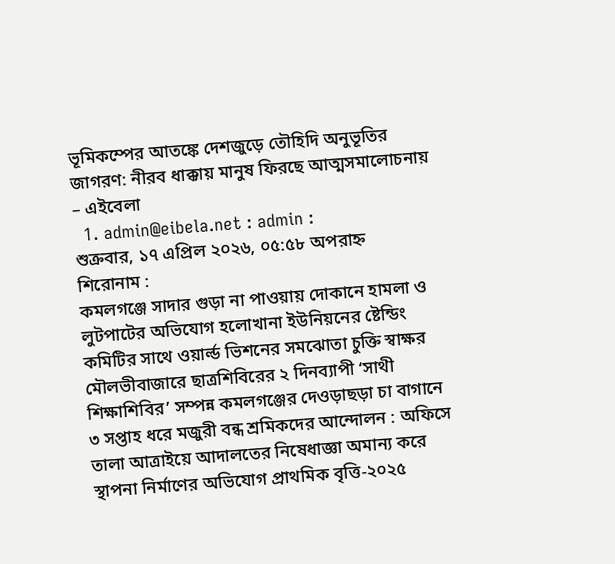ভূমিকম্পের আতঙ্কে দেশজুড়ে তৌহিদি অনুভূতির জাগরণ: নীরব ধাক্কায় মানুষ ফিরছে আত্মসমালোচনায় – এইবেলা
  1. admin@eibela.net : admin :
শুক্রবার, ১৭ এপ্রিল ২০২৬, ০৫:৫৮ অপরাহ্ন
শিরোনাম :
কমলগঞ্জে সাদার গুড়া না পাওয়ায় দোকানে হামলা ও লুটপাটের অভিযোগ হলোখানা ইউনিয়নের ষ্টেন্ডিং কমিটির সাথে ওয়ার্ল্ড ভিশনের সমঝোতা চুক্তি স্বাক্ষর মৌলভীবাজারে ছাত্রশিবিরের ২ দিনব্যাপী ‘সাথী শিক্ষাশিবির’ সম্পন্ন কমলগঞ্জের দেওড়াছড়া চা বাগানে ৩ সপ্তাহ ধরে মজুরী বন্ধ শ্রমিকদের আন্দোলন : অফিসে তালা আত্রাইয়ে আদালতের নিষেধাজ্ঞা অমান্য করে স্থাপনা নির্মাণের অভিযোগ প্রাথমিক বৃত্তি-২০২৫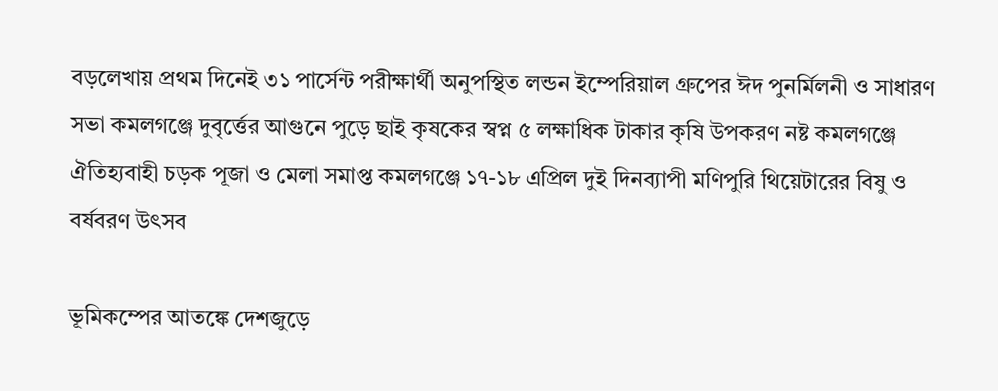বড়লেখায় প্রথম দিনেই ৩১ পার্সেন্ট পরীক্ষার্থী অনুপস্থিত লন্ডন ইম্পেরিয়াল গ্রুপের ঈদ পুনর্মিলনী ও সাধারণ সভা কমলগঞ্জে দুবৃর্ত্তের আগুনে পুড়ে ছাই কৃষকের স্বপ্ন ৫ লক্ষাধিক টাকার কৃষি উপকরণ নষ্ট কমলগঞ্জে ঐতিহ্যবাহী চড়ক পূজা ও মেলা সমাপ্ত কমলগঞ্জে ১৭-১৮ এপ্রিল দুই দিনব্যাপী মণিপুরি থিয়েটারের বিষু ও বর্ষবরণ উৎসব

ভূমিকম্পের আতঙ্কে দেশজুড়ে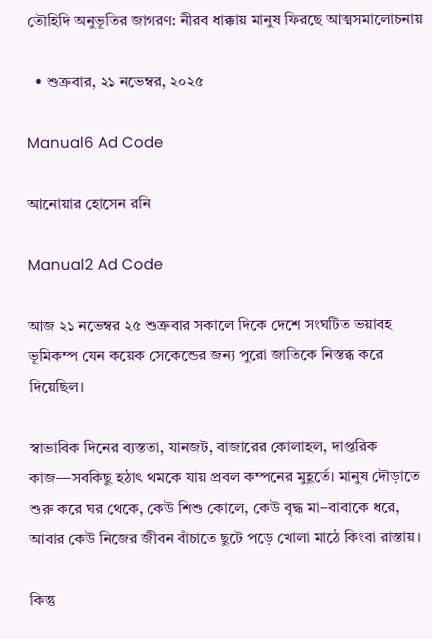তৌহিদি অনুভূতির জাগরণ: নীরব ধাক্কায় মানুষ ফিরছে আত্মসমালোচনায়

  • শুক্রবার, ২১ নভেম্বর, ২০২৫

Manual6 Ad Code

আনোয়ার হো‌সেন র‌নি

Manual2 Ad Code

আজ ২১ ন‌ভেম্বর ২৫ শুত্রুবার সকা‌লে দিকে দেশে সংঘটিত ভয়াবহ ভূমিকম্প যেন কয়েক সেকেন্ডের জন্য পুরো জাতিকে নিস্তব্ধ করে দিয়েছিল।

স্বাভাবিক দিনের ব্যস্ততা, যানজট, বাজারের কোলাহল, দাপ্তরিক কাজ—সবকিছু হঠাৎ থমকে যায় প্রবল কম্পনের মুহূর্তে। মানুষ দৌড়াতে শুরু করে ঘর থেকে, কেউ শিশু কোলে, কেউ বৃদ্ধ মা–বাবাকে ধরে, আবার কেউ নিজের জীবন বাঁচাতে ছুটে পড়ে খোলা মাঠে কিংবা রাস্তায়।

কিন্তু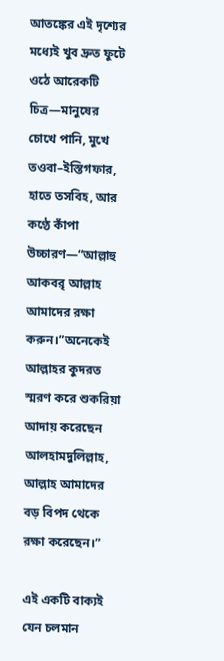আতঙ্কের এই দৃশ্যের মধ্যেই খুব দ্রুত ফুটে ওঠে আরেকটি চিত্র—মানুষের চোখে পানি, মুখে তওবা–ইস্তিগফার, হাতে তসবিহ, আর কণ্ঠে কাঁপা উচ্চারণ—“আল্লাহু আকবরৃ আল্লাহ আমাদের রক্ষা করুন।”অনেকেই আল্লাহর কুদরত স্মরণ করে শুকরিয়া আদায় করেছেন আলহামদুলিল্লাহ, আল্লাহ আমাদের বড় বিপদ থেকে রক্ষা করেছেন।”

এই একটি বাক্যই যেন চলমান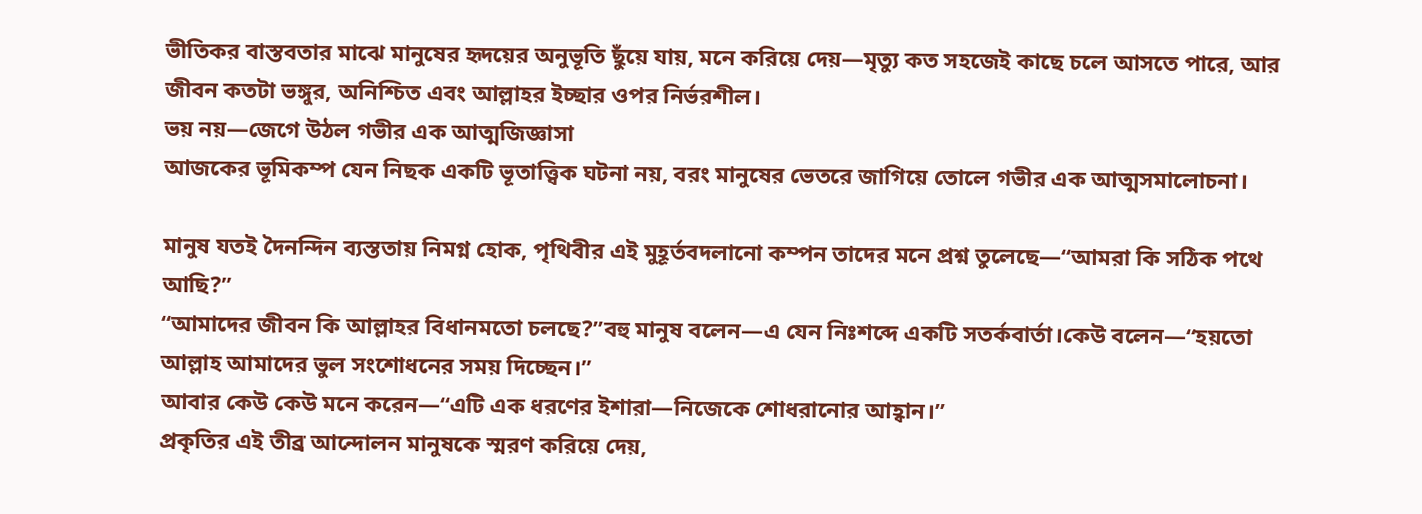ভীতিকর বাস্তবতার মাঝে মানুষের হৃদয়ের অনুভূতি ছুঁয়ে যায়, মনে করিয়ে দেয়—মৃত্যু কত সহজেই কাছে চলে আসতে পারে, আর জীবন কতটা ভঙ্গুর, অনিশ্চিত এবং আল্লাহর ইচ্ছার ওপর নির্ভরশীল।
ভয় নয়—জেগে উঠল গভীর এক আত্মজিজ্ঞাসা
আজকের ভূমিকম্প যেন নিছক একটি ভূতাত্ত্বিক ঘটনা নয়, বরং মানুষের ভেতরে জাগিয়ে তোলে গভীর এক আত্মসমালোচনা।

মানুষ যতই দৈনন্দিন ব্যস্ততায় নিমগ্ন হোক, পৃথিবীর এই মুহূর্তবদলানো কম্পন তাদের মনে প্রশ্ন তুলেছে—“আমরা কি সঠিক পথে আছি?”
“আমাদের জীবন কি আল্লাহর বিধানমতো চলছে?”বহু মানুষ বলেন—এ যেন নিঃশব্দে একটি সতর্কবার্তা।কেউ বলেন—“হয়তো আল্লাহ আমাদের ভুল সংশোধনের সময় দিচ্ছেন।”
আবার কেউ কেউ মনে করেন—“এটি এক ধরণের ইশারা—নিজেকে শোধরানোর আহ্বান।”
প্রকৃতির এই তীব্র আন্দোলন মানুষকে স্মরণ করিয়ে দেয়,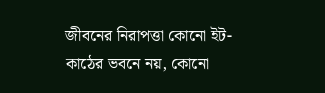জীবনের নিরাপত্তা কোনো ইট-কাঠের ভবনে নয়, কোনো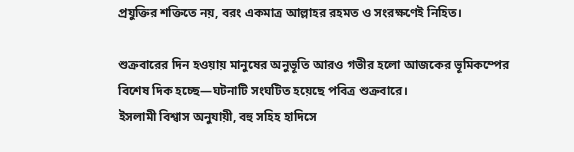প্রযুক্তির শক্তিতে নয়, বরং একমাত্র আল্লাহর রহমত ও সংরক্ষণেই নিহিত।

শুক্রবারের দিন হওয়ায় মানুষের অনুভূতি আরও গভীর হলো আজকের ভূমিকম্পের বিশেষ দিক হচ্ছে—ঘটনাটি সংঘটিত হয়েছে পবিত্র শুক্রবারে।
ইসলামী বিশ্বাস অনুযায়ী, বহু সহিহ হাদিসে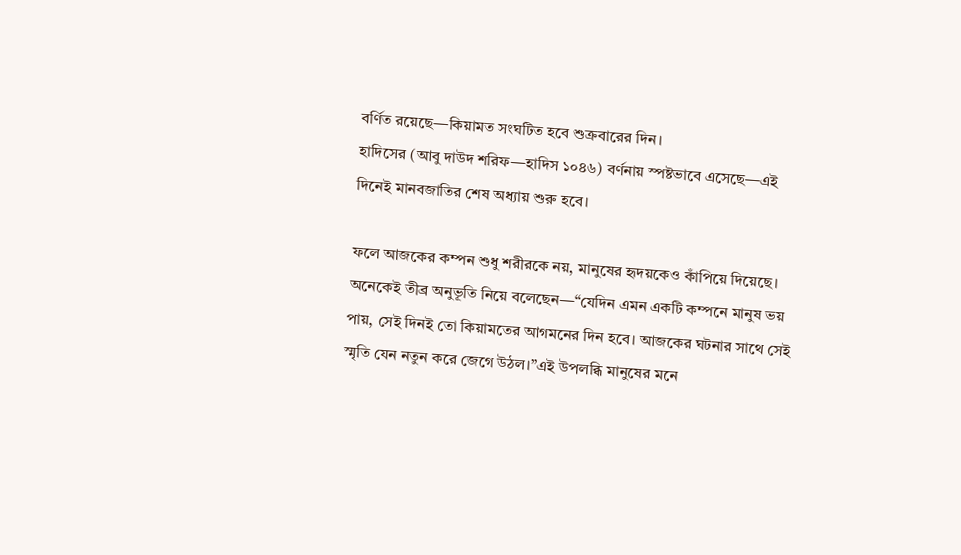বর্ণিত রয়েছে—কিয়ামত সংঘটিত হবে শুক্রবারের দিন।
হাদিসের (আবু দাউদ শরিফ—হাদিস ১০৪৬) বর্ণনায় স্পষ্টভাবে এসেছে—এই দিনেই মানবজাতির শেষ অধ্যায় শুরু হবে।

ফলে আজকের কম্পন শুধু শরীরকে নয়, মানুষের হৃদয়কেও কাঁপিয়ে দিয়েছে। অনেকেই তীব্র অনুভূতি নিয়ে বলেছেন—“যেদিন এমন একটি কম্পনে মানুষ ভয় পায়, সেই দিনই তো কিয়ামতের আগমনের দিন হবে। আজকের ঘটনার সাথে সেই স্মৃতি যেন নতুন করে জেগে উঠল।”এই উপলব্ধি মানুষের মনে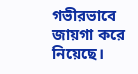গভীরভাবে জায়গা করে নিয়েছে।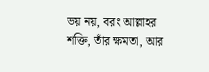ভয় নয়, বরং আল্লাহর শক্তি, তাঁর ক্ষমতা, আর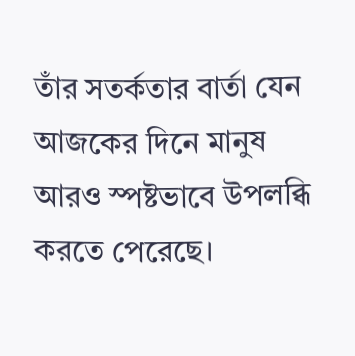তাঁর সতর্কতার বার্তা যেন আজকের দিনে মানুষ আরও স্পষ্টভাবে উপলব্ধি করতে পেরেছে।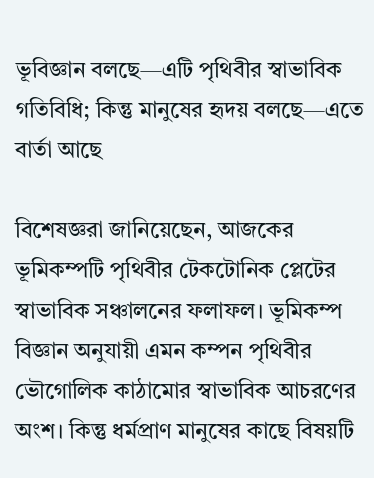ভূবিজ্ঞান বলছে—এটি পৃথিবীর স্বাভাবিক গতিবিধি; কিন্তু মানুষের হৃদয় বলছে—এতে বার্তা আছে

বিশেষজ্ঞরা জানিয়েছেন, আজকের ভূমিকম্পটি পৃথিবীর টেকটোনিক প্লেটের স্বাভাবিক সঞ্চালনের ফলাফল। ভূমিকম্প বিজ্ঞান অনুযায়ী এমন কম্পন পৃথিবীর ভৌগোলিক কাঠামোর স্বাভাবিক আচরণের অংশ। কিন্তু ধর্মপ্রাণ মানুষের কাছে বিষয়টি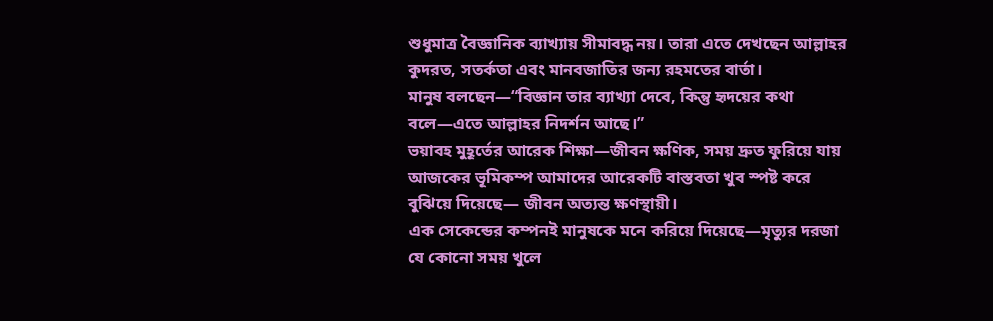শুধুমাত্র বৈজ্ঞানিক ব্যাখ্যায় সীমাবদ্ধ নয়। তারা এতে দেখছেন আল্লাহর কুদরত, সতর্কতা এবং মানবজাতির জন্য রহমতের বার্তা।
মানুষ বলছেন—“বিজ্ঞান তার ব্যাখ্যা দেবে, কিন্তু হৃদয়ের কথা বলে—এতে আল্লাহর নিদর্শন আছে।”
ভয়াবহ মুহূর্তের আরেক শিক্ষা—জীবন ক্ষণিক, সময় দ্রুত ফুরিয়ে যায় আজকের ভূমিকম্প আমাদের আরেকটি বাস্তবতা খুব স্পষ্ট করে বুঝিয়ে দিয়েছে— জীবন অত্যন্ত ক্ষণস্থায়ী।
এক সেকেন্ডের কম্পনই মানুষকে মনে করিয়ে দিয়েছে—মৃত্যুর দরজা যে কোনো সময় খুলে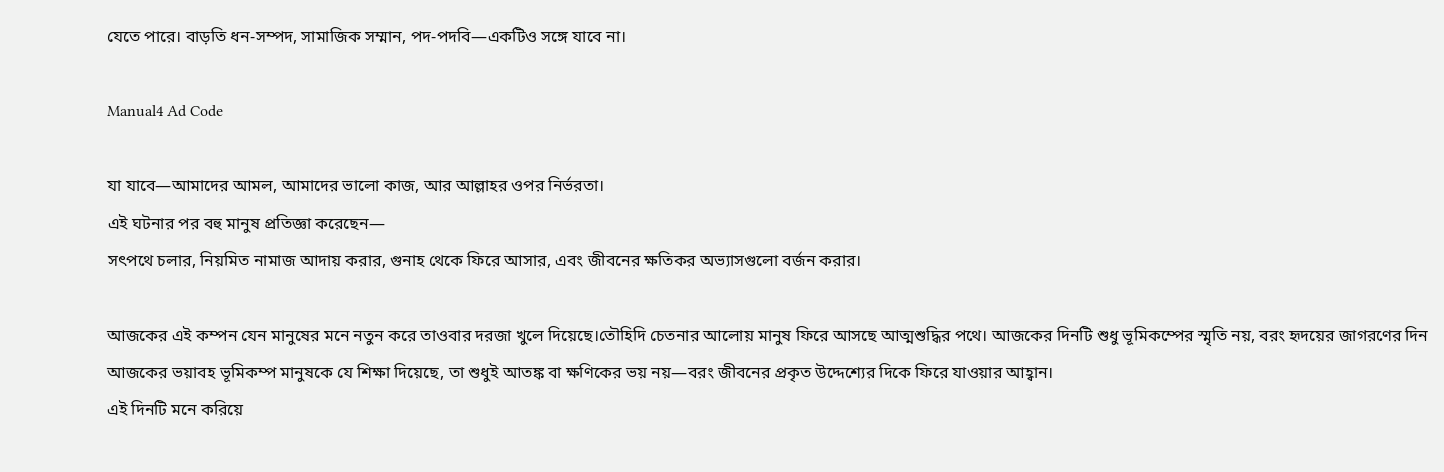যেতে পারে। বাড়তি ধন-সম্পদ, সামাজিক সম্মান, পদ-পদবি—একটিও সঙ্গে যাবে না।

Manual4 Ad Code

যা যাবে—আমাদের আমল, আমাদের ভালো কাজ, আর আল্লাহর ওপর নির্ভরতা।
এই ঘটনার পর বহু মানুষ প্রতিজ্ঞা করেছেন—
সৎপথে চলার, নিয়মিত নামাজ আদায় করার, গুনাহ থেকে ফিরে আসার, এবং জীবনের ক্ষতিকর অভ্যাসগুলো বর্জন করার।

আজকের এই কম্পন যেন মানুষের মনে নতুন করে তাওবার দরজা খুলে দিয়েছে।তৌহিদি চেতনার আলোয় মানুষ ফিরে আসছে আত্মশুদ্ধির পথে। আজকের দিনটি শুধু ভূমিকম্পের স্মৃতি নয়, বরং হৃদয়ের জাগরণের দিন আজকের ভয়াবহ ভূমিকম্প মানুষকে যে শিক্ষা দিয়েছে, তা শুধুই আতঙ্ক বা ক্ষণিকের ভয় নয়—বরং জীবনের প্রকৃত উদ্দেশ্যের দিকে ফিরে যাওয়ার আহ্বান।
এই দিনটি মনে করিয়ে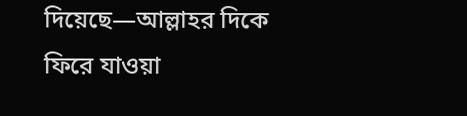দিয়েছে—আল্লাহর দিকে ফিরে যাওয়া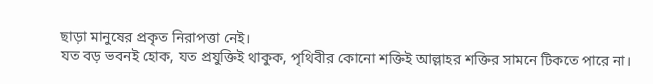ছাড়া মানুষের প্রকৃত নিরাপত্তা নেই।
যত বড় ভবনই হোক, যত প্রযুক্তিই থাকুক, পৃথিবীর কোনো শক্তিই আল্লাহর শক্তির সামনে টিকতে পারে না।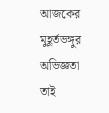আজকের মুহূর্তভঙ্গুর অভিজ্ঞতা তাই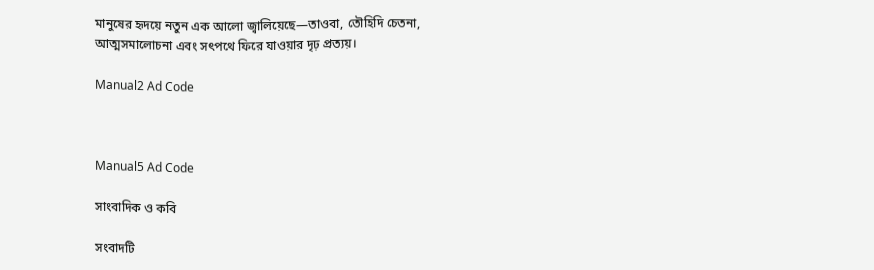মানুষের হৃদয়ে নতুন এক আলো জ্বালিয়েছে—তাওবা, তৌহিদি চেতনা, আত্মসমালোচনা এবং সৎপথে ফিরে যাওয়ার দৃঢ় প্রত্যয়।

Manual2 Ad Code



Manual5 Ad Code

সাংবা‌দিক ও ক‌বি

সংবাদটি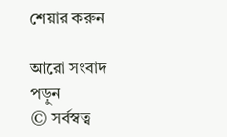শেয়ার করুন

আরো সংবাদ পড়ুন
© সর্বস্বত্ব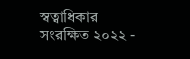স্বত্বাধিকার সংরক্ষিত ২০২২ -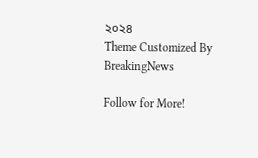২০২৪
Theme Customized By BreakingNews

Follow for More!